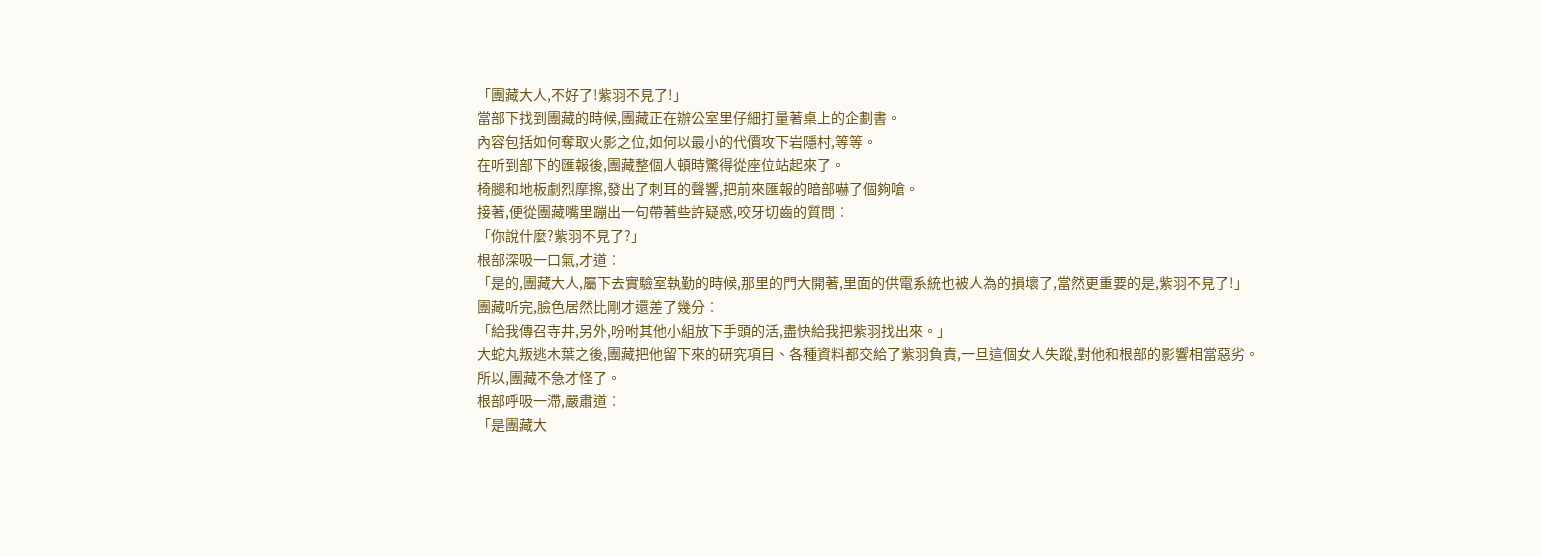「團藏大人,不好了!紫羽不見了!」
當部下找到團藏的時候,團藏正在辦公室里仔細打量著桌上的企劃書。
內容包括如何奪取火影之位,如何以最小的代價攻下岩隱村,等等。
在听到部下的匯報後,團藏整個人頓時驚得從座位站起來了。
椅腿和地板劇烈摩擦,發出了刺耳的聲響,把前來匯報的暗部嚇了個夠嗆。
接著,便從團藏嘴里蹦出一句帶著些許疑惑,咬牙切齒的質問︰
「你說什麼?紫羽不見了?」
根部深吸一口氣,才道︰
「是的,團藏大人,屬下去實驗室執勤的時候,那里的門大開著,里面的供電系統也被人為的損壞了,當然更重要的是,紫羽不見了!」
團藏听完,臉色居然比剛才還差了幾分︰
「給我傳召寺井,另外,吩咐其他小組放下手頭的活,盡快給我把紫羽找出來。」
大蛇丸叛逃木葉之後,團藏把他留下來的研究項目、各種資料都交給了紫羽負責,一旦這個女人失蹤,對他和根部的影響相當惡劣。
所以,團藏不急才怪了。
根部呼吸一滯,嚴肅道︰
「是團藏大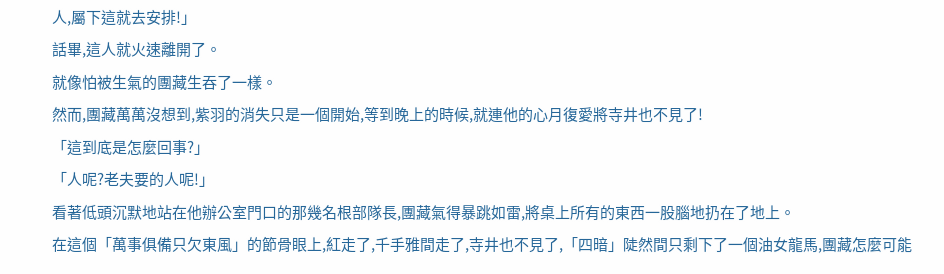人,屬下這就去安排!」
話畢,這人就火速離開了。
就像怕被生氣的團藏生吞了一樣。
然而,團藏萬萬沒想到,紫羽的消失只是一個開始,等到晚上的時候,就連他的心月復愛將寺井也不見了!
「這到底是怎麼回事?」
「人呢?老夫要的人呢!」
看著低頭沉默地站在他辦公室門口的那幾名根部隊長,團藏氣得暴跳如雷,將桌上所有的東西一股腦地扔在了地上。
在這個「萬事俱備只欠東風」的節骨眼上,紅走了,千手雅間走了,寺井也不見了,「四暗」陡然間只剩下了一個油女龍馬,團藏怎麼可能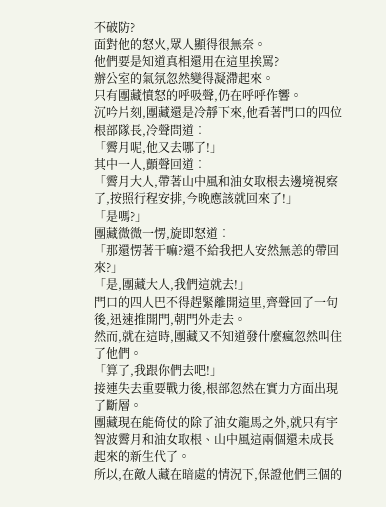不破防?
面對他的怒火,眾人顯得很無奈。
他們要是知道真相還用在這里挨罵?
辦公室的氣氛忽然變得凝滯起來。
只有團藏憤怒的呼吸聲,仍在呼呼作響。
沉吟片刻,團藏還是冷靜下來,他看著門口的四位根部隊長,冷聲問道︰
「霽月呢,他又去哪了!」
其中一人,顫聲回道︰
「霽月大人,帶著山中風和油女取根去邊境視察了,按照行程安排,今晚應該就回來了!」
「是嗎?」
團藏微微一愣,旋即怒道︰
「那還愣著干嘛?還不給我把人安然無恙的帶回來?」
「是,團藏大人,我們這就去!」
門口的四人巴不得趕緊離開這里,齊聲回了一句後,迅速推開門,朝門外走去。
然而,就在這時,團藏又不知道發什麼瘋忽然叫住了他們。
「算了,我跟你們去吧!」
接連失去重要戰力後,根部忽然在實力方面出現了斷層。
團藏現在能倚仗的除了油女龍馬之外,就只有宇智波霽月和油女取根、山中風這兩個還未成長起來的新生代了。
所以,在敵人藏在暗處的情況下,保證他們三個的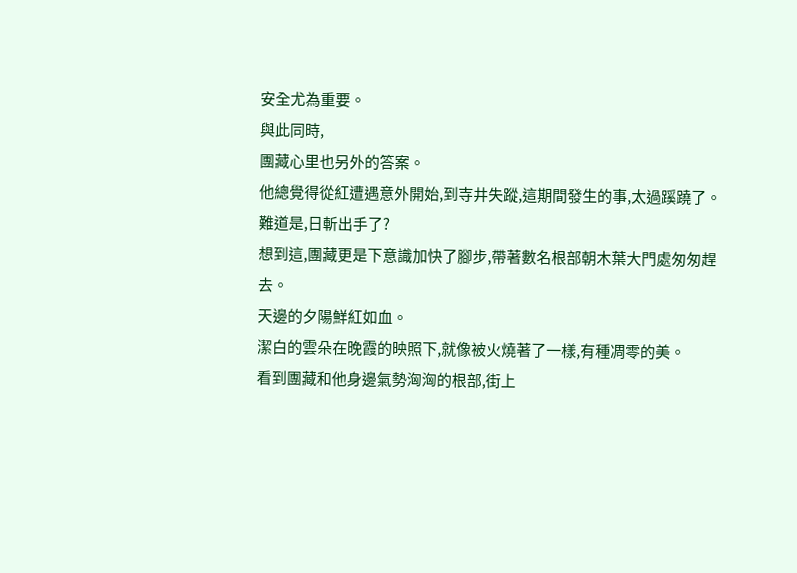安全尤為重要。
與此同時,
團藏心里也另外的答案。
他總覺得從紅遭遇意外開始,到寺井失蹤,這期間發生的事,太過蹊蹺了。
難道是,日斬出手了?
想到這,團藏更是下意識加快了腳步,帶著數名根部朝木葉大門處匆匆趕去。
天邊的夕陽鮮紅如血。
潔白的雲朵在晚霞的映照下,就像被火燒著了一樣,有種凋零的美。
看到團藏和他身邊氣勢洶洶的根部,街上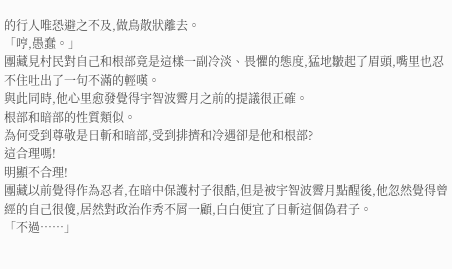的行人唯恐避之不及,做鳥散狀離去。
「哼,愚蠢。」
團藏見村民對自己和根部竟是這樣一副冷淡、畏懼的態度,猛地皺起了眉頭,嘴里也忍不住吐出了一句不滿的輕嘆。
與此同時,他心里愈發覺得宇智波霽月之前的提議很正確。
根部和暗部的性質類似。
為何受到尊敬是日斬和暗部,受到排擠和冷遇卻是他和根部?
這合理嗎!
明顯不合理!
團藏以前覺得作為忍者,在暗中保護村子很酷,但是被宇智波霽月點醒後,他忽然覺得曾經的自己很傻,居然對政治作秀不屑一顧,白白便宜了日斬這個偽君子。
「不過……」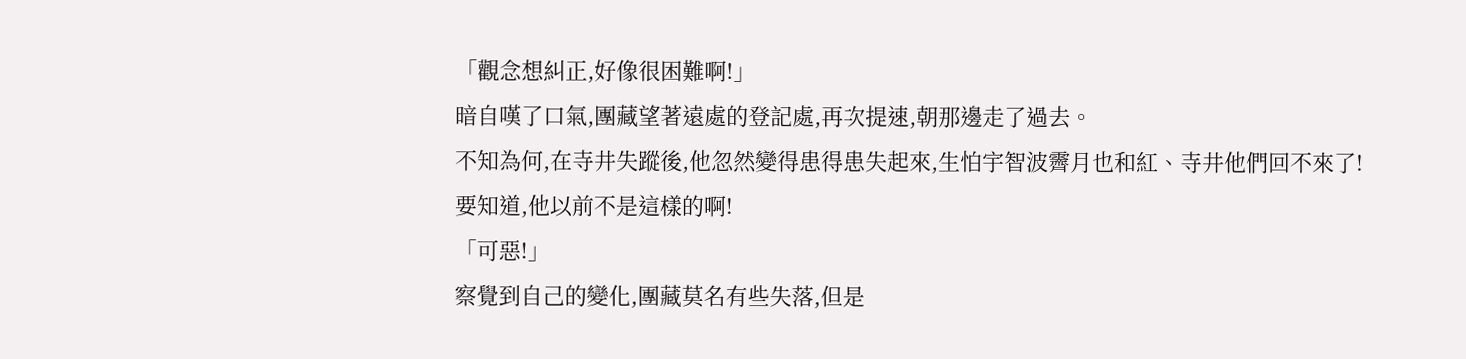「觀念想糾正,好像很困難啊!」
暗自嘆了口氣,團藏望著遠處的登記處,再次提速,朝那邊走了過去。
不知為何,在寺井失蹤後,他忽然變得患得患失起來,生怕宇智波霽月也和紅、寺井他們回不來了!
要知道,他以前不是這樣的啊!
「可惡!」
察覺到自己的變化,團藏莫名有些失落,但是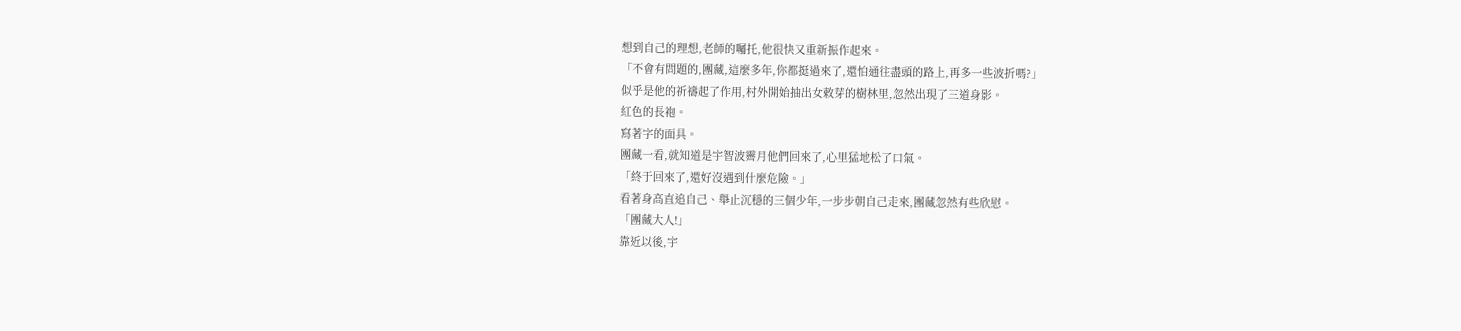想到自己的理想,老師的囑托,他很快又重新振作起來。
「不會有問題的,團藏,這麼多年,你都挺過來了,還怕通往盡頭的路上,再多一些波折嗎?」
似乎是他的祈禱起了作用,村外開始抽出女敕芽的樹林里,忽然出現了三道身影。
紅色的長袍。
寫著字的面具。
團藏一看,就知道是宇智波霽月他們回來了,心里猛地松了口氣。
「終于回來了,還好沒遇到什麼危險。」
看著身高直追自己、舉止沉穩的三個少年,一步步朝自己走來,團藏忽然有些欣慰。
「團藏大人!」
靠近以後,宇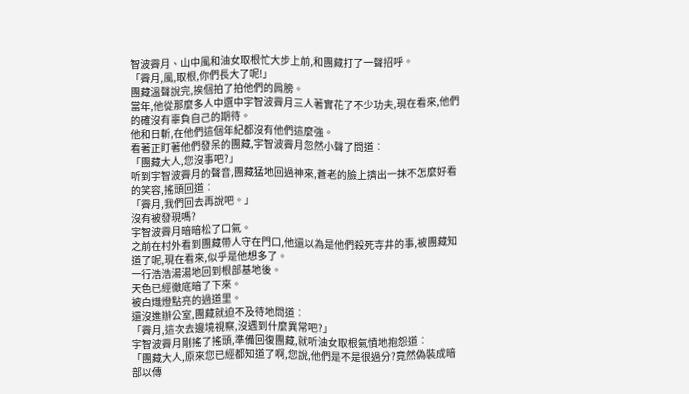智波霽月、山中風和油女取根忙大步上前,和團藏打了一聲招呼。
「霽月,風,取根,你們長大了呢!」
團藏溫聲說完,挨個拍了拍他們的肩膀。
當年,他從那麼多人中選中宇智波霽月三人著實花了不少功夫,現在看來,他們的確沒有辜負自己的期待。
他和日斬,在他們這個年紀都沒有他們這麼強。
看著正盯著他們發呆的團藏,宇智波霽月忽然小聲了問道︰
「團藏大人,您沒事吧?」
听到宇智波霽月的聲音,團藏猛地回過神來,蒼老的臉上擠出一抹不怎麼好看的笑容,搖頭回道︰
「霽月,我們回去再說吧。」
沒有被發現嗎?
宇智波霽月暗暗松了口氣。
之前在村外看到團藏帶人守在門口,他還以為是他們殺死寺井的事,被團藏知道了呢,現在看來,似乎是他想多了。
一行浩浩湯湯地回到根部基地後。
天色已經徹底暗了下來。
被白熾燈點亮的過道里。
還沒進辦公室,團藏就迫不及待地問道︰
「霽月,這次去邊境視察,沒遇到什麼異常吧?」
宇智波霽月剛搖了搖頭,準備回復團藏,就听油女取根氣憤地抱怨道︰
「團藏大人,原來您已經都知道了啊,您說,他們是不是很過分?竟然偽裝成暗部以傳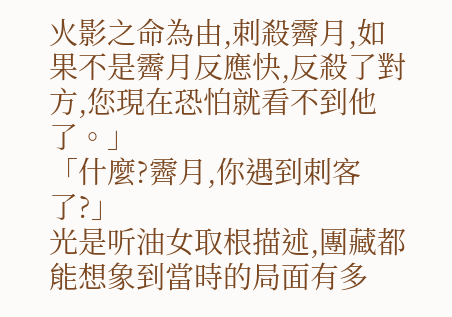火影之命為由,刺殺霽月,如果不是霽月反應快,反殺了對方,您現在恐怕就看不到他了。」
「什麼?霽月,你遇到刺客了?」
光是听油女取根描述,團藏都能想象到當時的局面有多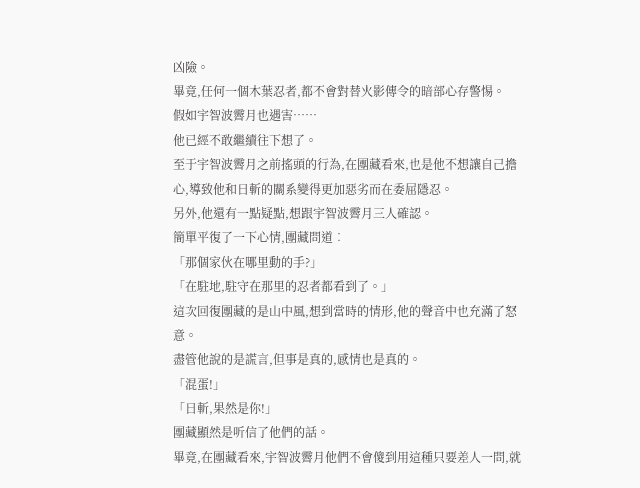凶險。
畢竟,任何一個木葉忍者,都不會對替火影傳令的暗部心存警惕。
假如宇智波霽月也遇害……
他已經不敢繼續往下想了。
至于宇智波霽月之前搖頭的行為,在團藏看來,也是他不想讓自己擔心,導致他和日斬的關系變得更加惡劣而在委屈隱忍。
另外,他還有一點疑點,想跟宇智波霽月三人確認。
簡單平復了一下心情,團藏問道︰
「那個家伙在哪里動的手?」
「在駐地,駐守在那里的忍者都看到了。」
這次回復團藏的是山中風,想到當時的情形,他的聲音中也充滿了怒意。
盡管他說的是謊言,但事是真的,感情也是真的。
「混蛋!」
「日斬,果然是你!」
團藏顯然是听信了他們的話。
畢竟,在團藏看來,宇智波霽月他們不會傻到用這種只要差人一問,就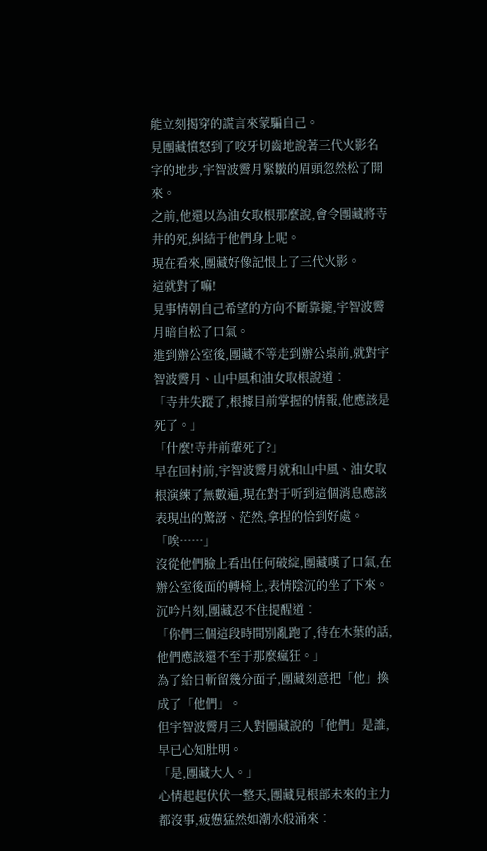能立刻揭穿的謊言來蒙騙自己。
見團藏憤怒到了咬牙切齒地說著三代火影名字的地步,宇智波霽月緊皺的眉頭忽然松了開來。
之前,他還以為油女取根那麼說,會令團藏將寺井的死,糾結于他們身上呢。
現在看來,團藏好像記恨上了三代火影。
這就對了嘛!
見事情朝自己希望的方向不斷靠攏,宇智波霽月暗自松了口氣。
進到辦公室後,團藏不等走到辦公桌前,就對宇智波霽月、山中風和油女取根說道︰
「寺井失蹤了,根據目前掌握的情報,他應該是死了。」
「什麼!寺井前輩死了?」
早在回村前,宇智波霽月就和山中風、油女取根演練了無數遍,現在對于听到這個消息應該表現出的驚訝、茫然,拿捏的恰到好處。
「唉……」
沒從他們臉上看出任何破綻,團藏嘆了口氣,在辦公室後面的轉椅上,表情陰沉的坐了下來。
沉吟片刻,團藏忍不住提醒道︰
「你們三個這段時間別亂跑了,待在木葉的話,他們應該還不至于那麼瘋狂。」
為了給日斬留幾分面子,團藏刻意把「他」換成了「他們」。
但宇智波霽月三人對團藏說的「他們」是誰,早已心知肚明。
「是,團藏大人。」
心情起起伏伏一整天,團藏見根部未來的主力都沒事,疲憊猛然如潮水般涌來︰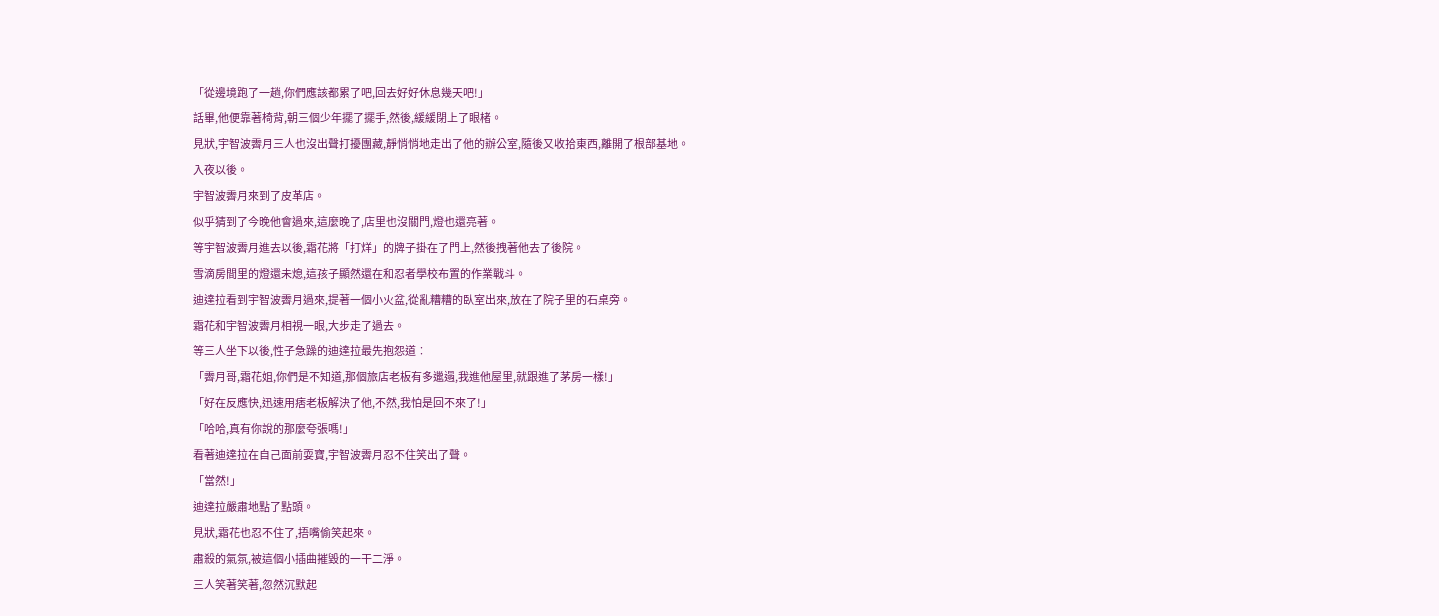「從邊境跑了一趟,你們應該都累了吧,回去好好休息幾天吧!」
話畢,他便靠著椅背,朝三個少年擺了擺手,然後,緩緩閉上了眼楮。
見狀,宇智波霽月三人也沒出聲打擾團藏,靜悄悄地走出了他的辦公室,隨後又收拾東西,離開了根部基地。
入夜以後。
宇智波霽月來到了皮革店。
似乎猜到了今晚他會過來,這麼晚了,店里也沒關門,燈也還亮著。
等宇智波霽月進去以後,霜花將「打烊」的牌子掛在了門上,然後拽著他去了後院。
雪滴房間里的燈還未熄,這孩子顯然還在和忍者學校布置的作業戰斗。
迪達拉看到宇智波霽月過來,提著一個小火盆,從亂糟糟的臥室出來,放在了院子里的石桌旁。
霜花和宇智波霽月相視一眼,大步走了過去。
等三人坐下以後,性子急躁的迪達拉最先抱怨道︰
「霽月哥,霜花姐,你們是不知道,那個旅店老板有多邋遢,我進他屋里,就跟進了茅房一樣!」
「好在反應快,迅速用痞老板解決了他,不然,我怕是回不來了!」
「哈哈,真有你說的那麼夸張嗎!」
看著迪達拉在自己面前耍寶,宇智波霽月忍不住笑出了聲。
「當然!」
迪達拉嚴肅地點了點頭。
見狀,霜花也忍不住了,捂嘴偷笑起來。
肅殺的氣氛,被這個小插曲摧毀的一干二淨。
三人笑著笑著,忽然沉默起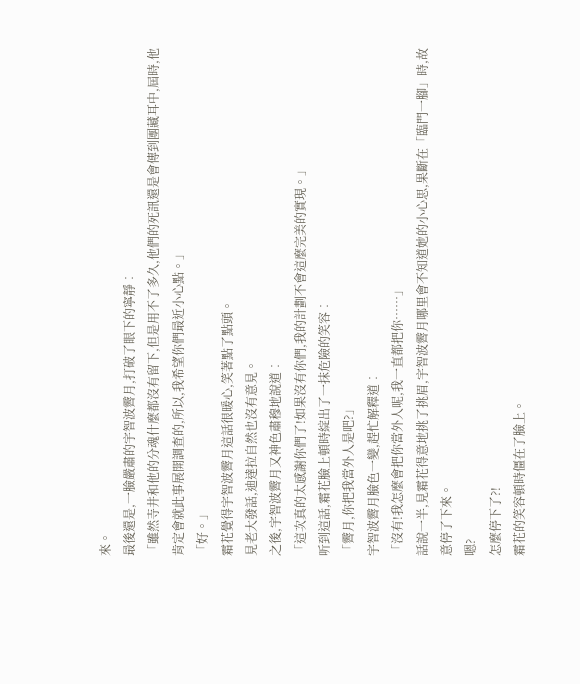來。
最後還是,一臉嚴肅的宇智波霽月,打破了眼下的寧靜︰
「雖然寺井和他的分魂什麼都沒有留下,但是用不了多久,他們的死訊還是會傳到團藏耳中,屆時,他肯定會就此事展開調查的,所以,我希望你們最近小心點。」
「好。」
霜花覺得宇智波霽月這話很暖心,笑著點了點頭。
見老大發話,迪達拉自然也沒有意見。
之後,宇智波霽月又神色肅穆地說道︰
「這次真的太感謝你們了!如果沒有你們,我的計劃不會這麼完美的實現。」
听到這話,霜花臉上頓時綻出了一抹危險的笑容︰
「霽月,你把我當外人是吧?」
宇智波霽月臉色一變,趕忙解釋道︰
「沒有!我怎麼會把你當外人呢,我一直都把你……」
話說一半,見霜花得意地挑了挑眉,宇智波霽月哪里會不知道她的小心思,果斷在「臨門一腳」時,故意停了下來。
嗯?
怎麼停下了?!
霜花的笑容頓時僵在了臉上。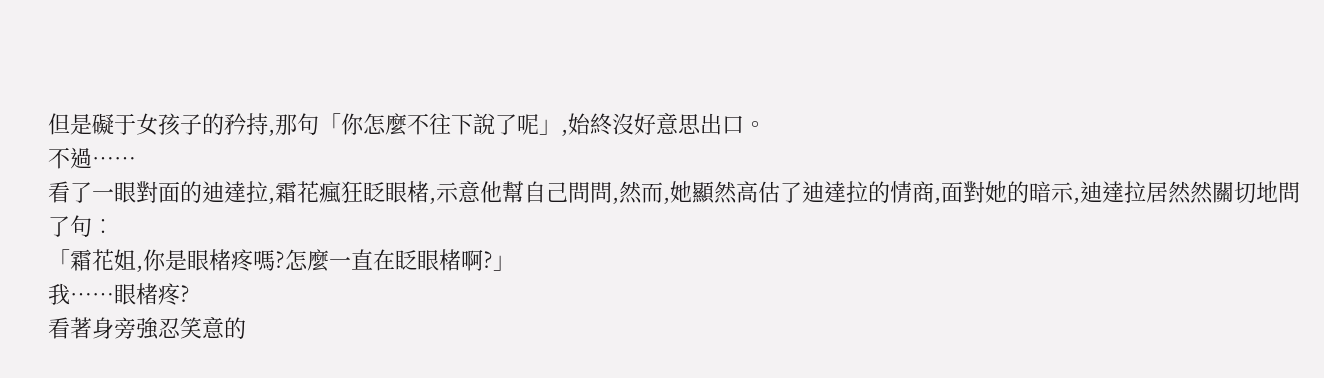但是礙于女孩子的矜持,那句「你怎麼不往下說了呢」,始終沒好意思出口。
不過……
看了一眼對面的迪達拉,霜花瘋狂眨眼楮,示意他幫自己問問,然而,她顯然高估了迪達拉的情商,面對她的暗示,迪達拉居然然關切地問了句︰
「霜花姐,你是眼楮疼嗎?怎麼一直在眨眼楮啊?」
我……眼楮疼?
看著身旁強忍笑意的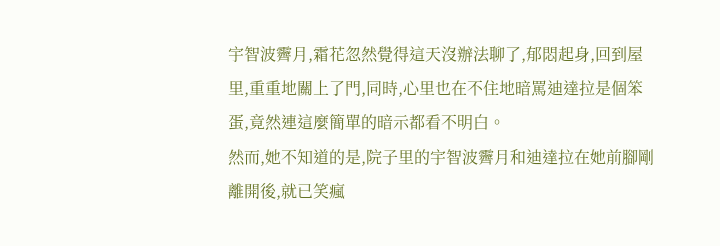宇智波霽月,霜花忽然覺得這天沒辦法聊了,郁悶起身,回到屋里,重重地關上了門,同時,心里也在不住地暗罵迪達拉是個笨蛋,竟然連這麼簡單的暗示都看不明白。
然而,她不知道的是,院子里的宇智波霽月和迪達拉在她前腳剛離開後,就已笑瘋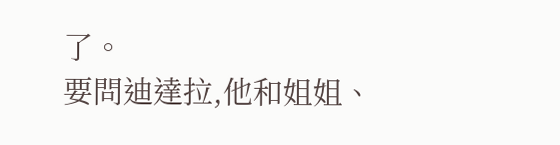了。
要問迪達拉,他和姐姐、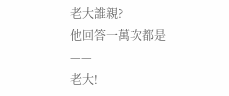老大誰親?
他回答一萬次都是——
老大!